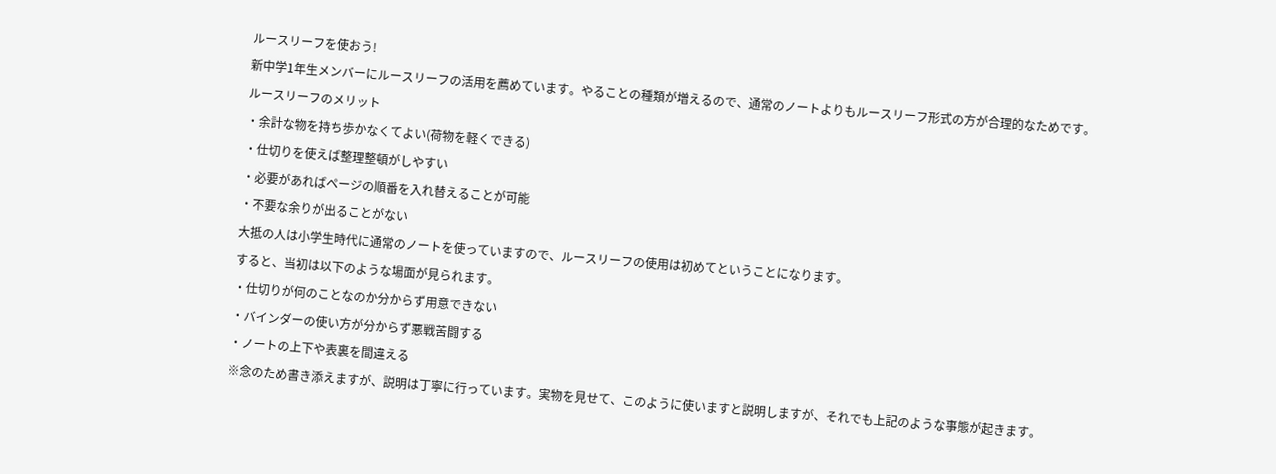ルースリーフを使おう!
新中学1年生メンバーにルースリーフの活用を薦めています。やることの種類が増えるので、通常のノートよりもルースリーフ形式の方が合理的なためです。
ルースリーフのメリット
・余計な物を持ち歩かなくてよい(荷物を軽くできる)
・仕切りを使えば整理整頓がしやすい
・必要があればページの順番を入れ替えることが可能
・不要な余りが出ることがない
大抵の人は小学生時代に通常のノートを使っていますので、ルースリーフの使用は初めてということになります。
すると、当初は以下のような場面が見られます。
・仕切りが何のことなのか分からず用意できない
・バインダーの使い方が分からず悪戦苦闘する
・ノートの上下や表裏を間違える
※念のため書き添えますが、説明は丁寧に行っています。実物を見せて、このように使いますと説明しますが、それでも上記のような事態が起きます。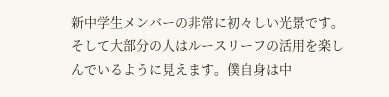新中学生メンバーの非常に初々しい光景です。そして大部分の人はルースリーフの活用を楽しんでいるように見えます。僕自身は中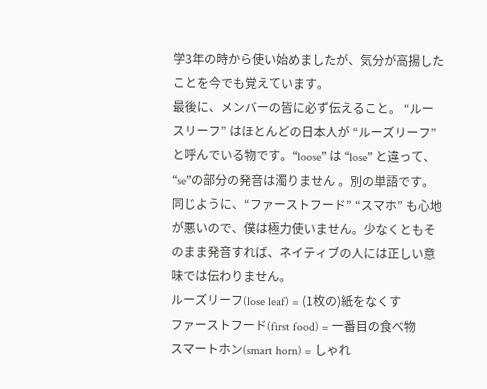学3年の時から使い始めましたが、気分が高揚したことを今でも覚えています。
最後に、メンバーの皆に必ず伝えること。 “ルースリーフ” はほとんどの日本人が “ルーズリーフ” と呼んでいる物です。“loose” は “lose” と違って、“se”の部分の発音は濁りません 。別の単語です。
同じように、“ファーストフード” “スマホ” も心地が悪いので、僕は極力使いません。少なくともそのまま発音すれば、ネイティブの人には正しい意味では伝わりません。
ルーズリーフ(lose leaf) = (1枚の)紙をなくす
ファーストフード(first food) = 一番目の食べ物
スマートホン(smart horn) = しゃれ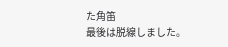た角笛
最後は脱線しました。